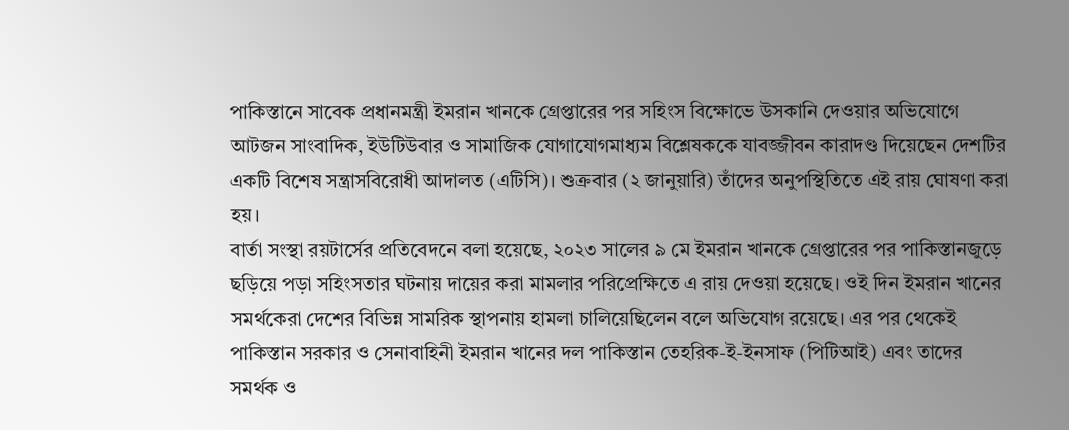পাকিস্তানে সাবেক প্রধানমন্ত্রী ইমরান খানকে গ্রেপ্তারের পর সহিংস বিক্ষোভে উসকানি দেওয়ার অভিযোগে আটজন সাংবাদিক, ইউটিউবার ও সামাজিক যোগাযোগমাধ্যম বিশ্লেষককে যাবজ্জীবন কারাদণ্ড দিয়েছেন দেশটির একটি বিশেষ সন্ত্রাসবিরোধী আদালত (এটিসি)। শুক্রবার (২ জানুয়ারি) তাঁদের অনুপস্থিতিতে এই রায় ঘোষণা করা হয়।
বার্তা সংস্থা রয়টার্সের প্রতিবেদনে বলা হয়েছে, ২০২৩ সালের ৯ মে ইমরান খানকে গ্রেপ্তারের পর পাকিস্তানজুড়ে ছড়িয়ে পড়া সহিংসতার ঘটনায় দায়ের করা মামলার পরিপ্রেক্ষিতে এ রায় দেওয়া হয়েছে। ওই দিন ইমরান খানের সমর্থকেরা দেশের বিভিন্ন সামরিক স্থাপনায় হামলা চালিয়েছিলেন বলে অভিযোগ রয়েছে। এর পর থেকেই পাকিস্তান সরকার ও সেনাবাহিনী ইমরান খানের দল পাকিস্তান তেহরিক-ই-ইনসাফ (পিটিআই) এবং তাদের সমর্থক ও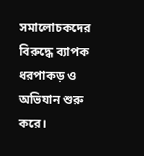সমালোচকদের বিরুদ্ধে ব্যাপক ধরপাকড় ও অভিযান শুরু করে।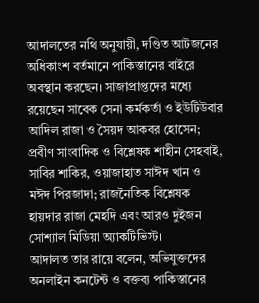আদালতের নথি অনুযায়ী, দণ্ডিত আটজনের অধিকাংশ বর্তমানে পাকিস্তানের বাইরে অবস্থান করছেন। সাজাপ্রাপ্তদের মধ্যে রয়েছেন সাবেক সেনা কর্মকর্তা ও ইউটিউবার আদিল রাজা ও সৈয়দ আকবর হোসেন; প্রবীণ সাংবাদিক ও বিশ্লেষক শাহীন সেহবাই, সাবির শাকির, ওয়াজাহাত সাঈদ খান ও মঈদ পিরজাদা; রাজনৈতিক বিশ্লেষক হায়দার রাজা মেহদি এবং আরও দুইজন সোশ্যাল মিডিয়া অ্যাকটিভিস্ট।
আদালত তার রায়ে বলেন, অভিযুক্তদের অনলাইন কনটেন্ট ও বক্তব্য পাকিস্তানের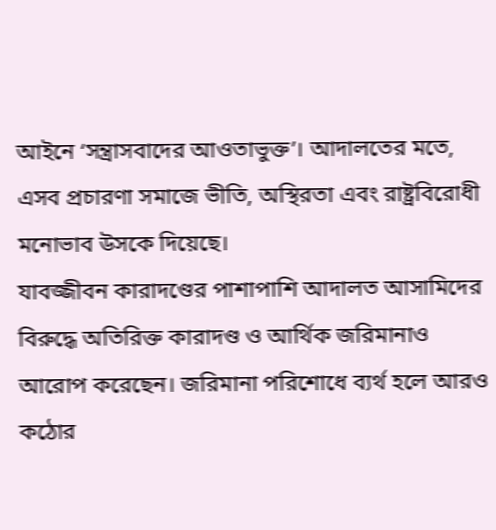আইনে ‘সন্ত্রাসবাদের আওতাভুক্ত’। আদালতের মতে, এসব প্রচারণা সমাজে ভীতি, অস্থিরতা এবং রাষ্ট্রবিরোধী মনোভাব উসকে দিয়েছে।
যাবজ্জীবন কারাদণ্ডের পাশাপাশি আদালত আসামিদের বিরুদ্ধে অতিরিক্ত কারাদণ্ড ও আর্থিক জরিমানাও আরোপ করেছেন। জরিমানা পরিশোধে ব্যর্থ হলে আরও কঠোর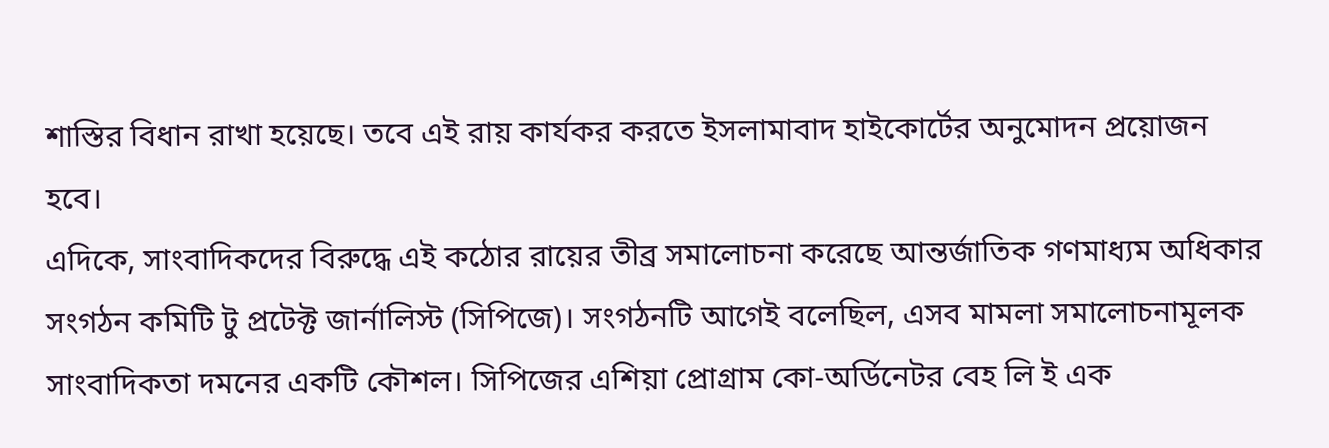শাস্তির বিধান রাখা হয়েছে। তবে এই রায় কার্যকর করতে ইসলামাবাদ হাইকোর্টের অনুমোদন প্রয়োজন হবে।
এদিকে, সাংবাদিকদের বিরুদ্ধে এই কঠোর রায়ের তীব্র সমালোচনা করেছে আন্তর্জাতিক গণমাধ্যম অধিকার সংগঠন কমিটি টু প্রটেক্ট জার্নালিস্ট (সিপিজে)। সংগঠনটি আগেই বলেছিল, এসব মামলা সমালোচনামূলক সাংবাদিকতা দমনের একটি কৌশল। সিপিজের এশিয়া প্রোগ্রাম কো-অর্ডিনেটর বেহ লি ই এক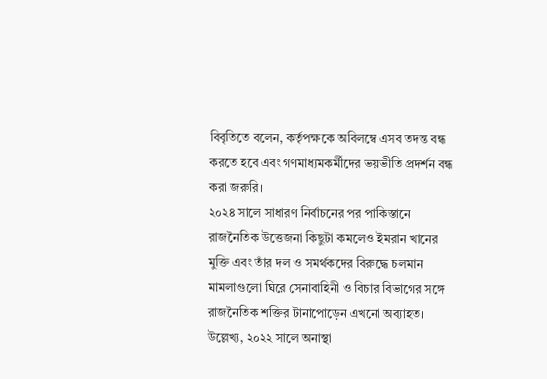বিবৃতিতে বলেন, কর্তৃপক্ষকে অবিলম্বে এসব তদন্ত বন্ধ করতে হবে এবং গণমাধ্যমকর্মীদের ভয়ভীতি প্রদর্শন বন্ধ করা জরুরি।
২০২৪ সালে সাধারণ নির্বাচনের পর পাকিস্তানে রাজনৈতিক উত্তেজনা কিছুটা কমলেও ইমরান খানের মুক্তি এবং তাঁর দল ও সমর্থকদের বিরুদ্ধে চলমান মামলাগুলো ঘিরে সেনাবাহিনী ও বিচার বিভাগের সঙ্গে রাজনৈতিক শক্তির টানাপোড়েন এখনো অব্যাহত।
উল্লেখ্য, ২০২২ সালে অনাস্থা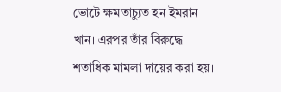ভোটে ক্ষমতাচ্যুত হন ইমরান খান। এরপর তাঁর বিরুদ্ধে শতাধিক মামলা দায়ের করা হয়।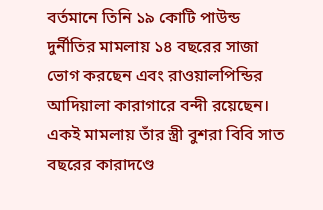বর্তমানে তিনি ১৯ কোটি পাউন্ড দুর্নীতির মামলায় ১৪ বছরের সাজা ভোগ করছেন এবং রাওয়ালপিন্ডির আদিয়ালা কারাগারে বন্দী রয়েছেন। একই মামলায় তাঁর স্ত্রী বুশরা বিবি সাত বছরের কারাদণ্ডে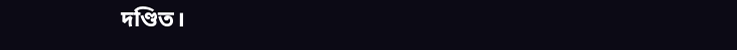দণ্ডিত।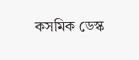কসমিক ডেস্ক